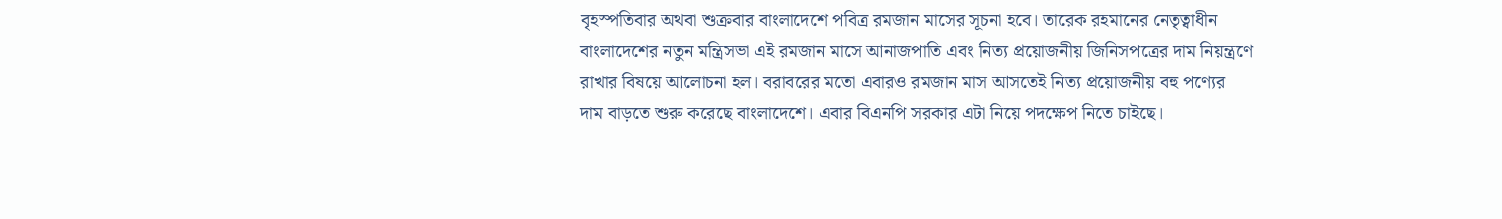বৃহস্পতিবার অথবা শুক্রবার বাংলাদেশে পবিত্র রমজান মাসের সূচনা হবে। তারেক রহমানের নেতৃত্বাধীন বাংলাদেশের নতুন মন্ত্রিসভা এই রমজান মাসে আনাজপাতি এবং নিত্য প্রয়োজনীয় জিনিসপত্রের দাম নিয়ন্ত্রণে রাখার বিষয়ে আলোচনা হল। বরাবরের মতো এবারও রমজান মাস আসতেই নিত্য প্রয়োজনীয় বহু পণ্যের দাম বাড়তে শুরু করেছে বাংলাদেশে। এবার বিএনপি সরকার এটা নিয়ে পদক্ষেপ নিতে চাইছে।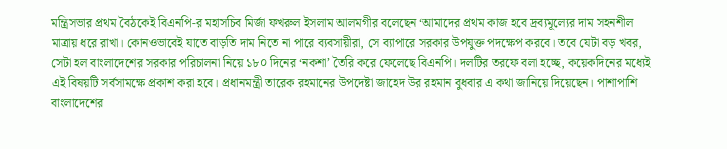মন্ত্রিসভার প্রথম বৈঠকেই বিএনপি-র মহাসচিব মির্জা ফখরুল ইসলাম আলমগীর বলেছেন ‘আমাদের প্রথম কাজ হবে দ্রব্যমূল্যের দাম সহনশীল মাত্রায় ধরে রাখা। কোনওভাবেই যাতে বাড়তি দাম নিতে না পারে ব্যবসায়ীরা, সে ব্যাপারে সরকার উপযুক্ত পদক্ষেপ করবে। তবে যেটা বড় খবর, সেটা হল বাংলাদেশের সরকার পরিচালনা নিয়ে ১৮০ দিনের ‘নকশা’ তৈরি করে ফেলেছে বিএনপি। দলটির তরফে বলা হচ্ছে, কয়েকদিনের মধ্যেই এই বিষয়টি সর্বসামক্ষে প্রকাশ করা হবে। প্রধানমন্ত্রী তারেক রহমানের উপদেষ্টা জাহেদ উর রহমান বুধবার এ কথা জানিয়ে দিয়েছেন। পাশাপাশি বাংলাদেশের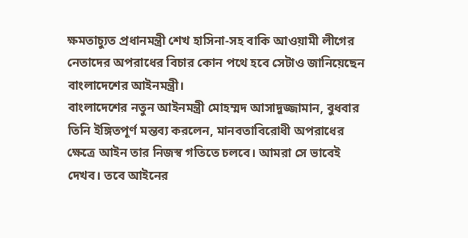ক্ষমতাচ্যুত প্রধানমন্ত্রী শেখ হাসিনা-সহ বাকি আওয়ামী লীগের নেতাদের অপরাধের বিচার কোন পথে হবে সেটাও জানিয়েছেন বাংলাদেশের আইনমন্ত্রী।
বাংলাদেশের নতুন আইনমন্ত্রী মোহম্মদ আসাদুজ্জামান, বুধবার তিনি ইঙ্গিতপূর্ণ মন্তব্য করলেন, মানবতাবিরোধী অপরাধের ক্ষেত্রে আইন তার নিজস্ব গতিতে চলবে। আমরা সে ভাবেই দেখব। তবে আইনের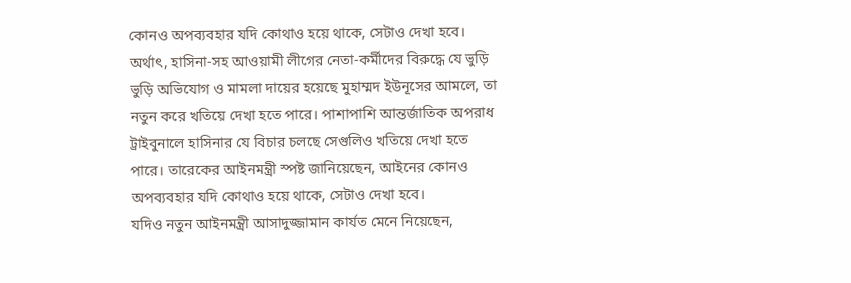কোনও অপব্যবহার যদি কোথাও হয়ে থাকে, সেটাও দেখা হবে। অর্থাৎ, হাসিনা-সহ আওয়ামী লীগের নেতা-কর্মীদের বিরুদ্ধে যে ভুড়ি ভুড়ি অভিযোগ ও মামলা দায়ের হয়েছে মুহাম্মদ ইউনূসের আমলে, তা নতুন করে খতিয়ে দেখা হতে পারে। পাশাপাশি আন্তর্জাতিক অপরাধ ট্রাইবুনালে হাসিনার যে বিচার চলছে সেগুলিও খতিয়ে দেখা হতে পারে। তারেকের আইনমন্ত্রী স্পষ্ট জানিয়েছেন, আইনের কোনও অপব্যবহার যদি কোথাও হয়ে থাকে, সেটাও দেখা হবে।
যদিও নতুন আইনমন্ত্রী আসাদুজ্জামান কার্যত মেনে নিয়েছেন,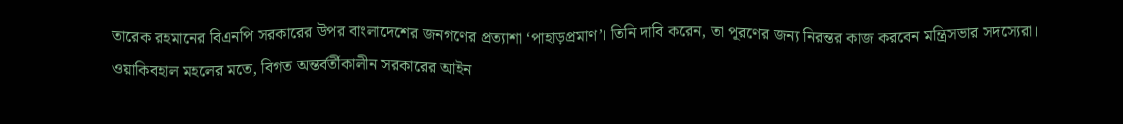তারেক রহমানের বিএনপি সরকারের উপর বাংলাদেশের জনগণের প্রত্যাশা ‘পাহাড়প্রমাণ’। তিনি দাবি করেন, তা পূরণের জন্য নিরন্তর কাজ করবেন মন্ত্রিসভার সদস্যেরা।
ওয়াকিবহাল মহলের মতে, বিগত অন্তর্বর্তীকালীন সরকারের আইন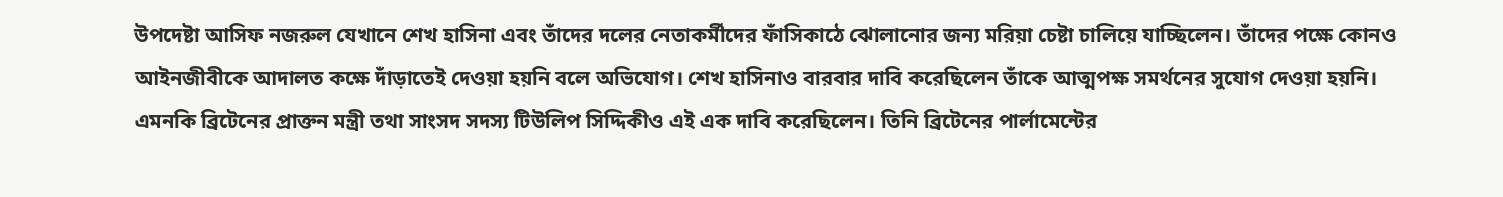উপদেষ্টা আসিফ নজরুল যেখানে শেখ হাসিনা এবং তাঁদের দলের নেতাকর্মীদের ফাঁসিকাঠে ঝোলানোর জন্য মরিয়া চেষ্টা চালিয়ে যাচ্ছিলেন। তাঁদের পক্ষে কোনও আইনজীবীকে আদালত কক্ষে দাঁড়াতেই দেওয়া হয়নি বলে অভিযোগ। শেখ হাসিনাও বারবার দাবি করেছিলেন তাঁকে আত্মপক্ষ সমর্থনের সুযোগ দেওয়া হয়নি। এমনকি ব্রিটেনের প্রাক্তন মন্ত্রী তথা সাংসদ সদস্য টিউলিপ সিদ্দিকীও এই এক দাবি করেছিলেন। তিনি ব্রিটেনের পার্লামেন্টের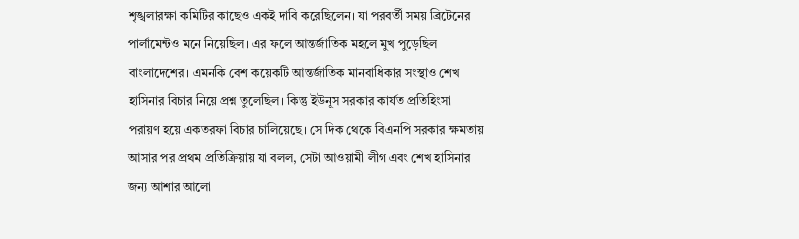শৃঙ্খলারক্ষা কমিটির কাছেও একই দাবি করেছিলেন। যা পরবর্তী সময় ব্রিটেনের পার্লামেন্টও মনে নিয়েছিল। এর ফলে আন্তর্জাতিক মহলে মুখ পুড়েছিল বাংলাদেশের। এমনকি বেশ কয়েকটি আন্তর্জাতিক মানবাধিকার সংস্থাও শেখ হাসিনার বিচার নিয়ে প্রশ্ন তুলেছিল। কিন্তু ইউনূস সরকার কার্যত প্রতিহিংসা পরায়ণ হয়ে একতরফা বিচার চালিয়েছে। সে দিক থেকে বিএনপি সরকার ক্ষমতায় আসার পর প্রথম প্রতিক্রিয়ায় যা বলল, সেটা আওয়ামী লীগ এবং শেখ হাসিনার জন্য আশার আলো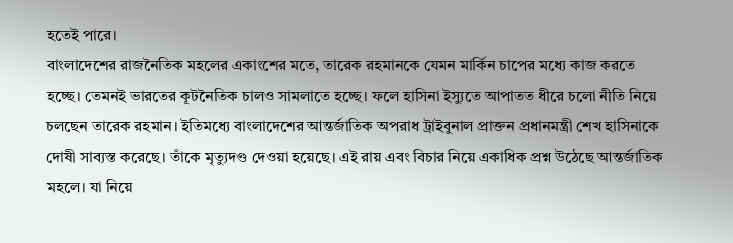হতেই পারে।
বাংলাদেশের রাজনৈতিক মহলের একাংশের মতে, তারেক রহমানকে যেমন মার্কিন চাপের মধ্যে কাজ করতে হচ্ছে। তেমনই ভারতের কূটনৈতিক চালও সামলাতে হচ্ছে। ফলে হাসিনা ইস্যুতে আপাতত ধীরে চলো নীতি নিয়ে চলছেন তারেক রহমান। ইতিমধ্যে বাংলাদেশের আন্তর্জাতিক অপরাধ ট্রাইবুনাল প্রাক্তন প্রধানমন্ত্রী শেখ হাসিনাকে দোষী সাব্যস্ত করেছে। তাঁকে মৃত্যুদণ্ড দেওয়া হয়েছে। এই রায় এবং বিচার নিয়ে একাধিক প্রশ্ন উঠেছে আন্তর্জাতিক মহলে। যা নিয়ে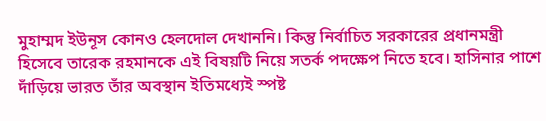মুহাম্মদ ইউনূস কোনও হেলদোল দেখাননি। কিন্তু নির্বাচিত সরকারের প্রধানমন্ত্রী হিসেবে তারেক রহমানকে এই বিষয়টি নিয়ে সতর্ক পদক্ষেপ নিতে হবে। হাসিনার পাশে দাঁড়িয়ে ভারত তাঁর অবস্থান ইতিমধ্যেই স্পষ্ট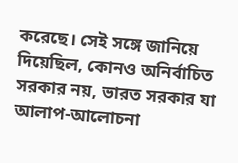করেছে। সেই সঙ্গে জানিয়ে দিয়েছিল, কোনও অনির্বাচিত সরকার নয়, ভারত সরকার যা আলাপ-আলোচনা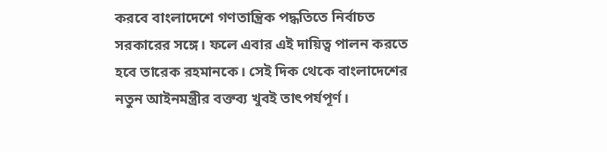করবে বাংলাদেশে গণতান্ত্রিক পদ্ধতিতে নির্বাচত সরকারের সঙ্গে। ফলে এবার এই দায়িত্ব পালন করতে হবে তারেক রহমানকে। সেই দিক থেকে বাংলাদেশের নতুন আইনমন্ত্রীর বক্তব্য খুবই তাৎপর্যপূর্ণ।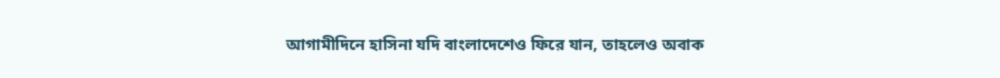আগামীদিনে হাসিনা যদি বাংলাদেশেও ফিরে যান, তাহলেও অবাক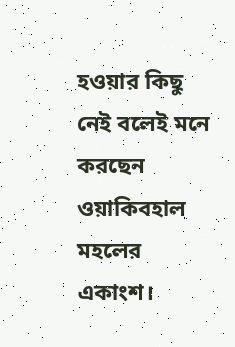হওয়ার কিছু নেই বলেই মনে করছেন ওয়াকিবহাল মহলের একাংশ।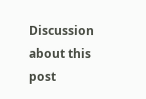Discussion about this post